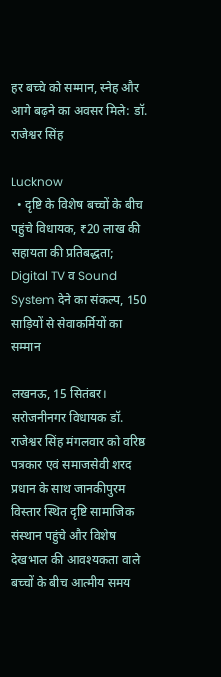हर बच्चे को सम्मान, स्नेह और आगे बढ़ने का अवसर मिले: डॉ. राजेश्वर सिंह

Lucknow
  • दृष्टि के विशेष बच्चों के बीच पहुंचे विधायक, ₹20 लाख की सहायता की प्रतिबद्धता; Digital TV व Sound System देने का संकल्प, 150 साड़ियों से सेवाकर्मियों का सम्मान

लखनऊ, 15 सितंबर। सरोजनीनगर विधायक डॉ. राजेश्वर सिंह मंगलवार को वरिष्ठ पत्रकार एवं समाजसेवी शरद प्रधान के साथ जानकीपुरम विस्तार स्थित दृष्टि सामाजिक संस्थान पहुंचे और विशेष देखभाल की आवश्यकता वाले बच्चों के बीच आत्मीय समय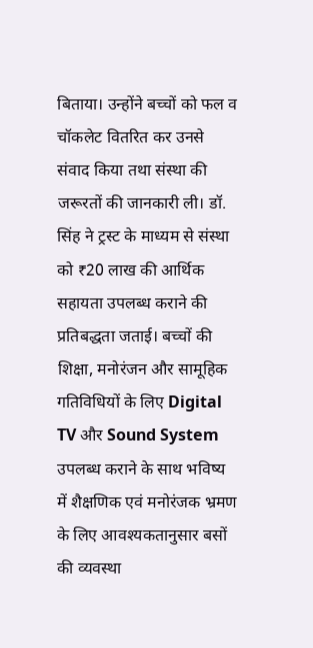बिताया। उन्होंने बच्चों को फल व चॉकलेट वितरित कर उनसे संवाद किया तथा संस्था की जरूरतों की जानकारी ली। डॉ. सिंह ने ट्रस्ट के माध्यम से संस्था को ₹20 लाख की आर्थिक सहायता उपलब्ध कराने की प्रतिबद्धता जताई। बच्चों की शिक्षा, मनोरंजन और सामूहिक गतिविधियों के लिए Digital TV और Sound System उपलब्ध कराने के साथ भविष्य में शैक्षणिक एवं मनोरंजक भ्रमण के लिए आवश्यकतानुसार बसों की व्यवस्था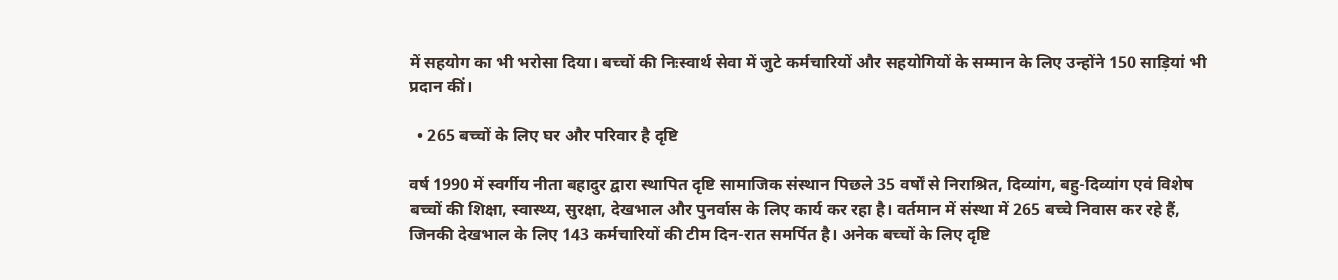में सहयोग का भी भरोसा दिया। बच्चों की निःस्वार्थ सेवा में जुटे कर्मचारियों और सहयोगियों के सम्मान के लिए उन्होंने 150 साड़ियां भी प्रदान कीं।

  • 265 बच्चों के लिए घर और परिवार है दृष्टि

वर्ष 1990 में स्वर्गीय नीता बहादुर द्वारा स्थापित दृष्टि सामाजिक संस्थान पिछले 35 वर्षों से निराश्रित, दिव्यांग, बहु-दिव्यांग एवं विशेष बच्चों की शिक्षा, स्वास्थ्य, सुरक्षा, देखभाल और पुनर्वास के लिए कार्य कर रहा है। वर्तमान में संस्था में 265 बच्चे निवास कर रहे हैं, जिनकी देखभाल के लिए 143 कर्मचारियों की टीम दिन-रात समर्पित है। अनेक बच्चों के लिए दृष्टि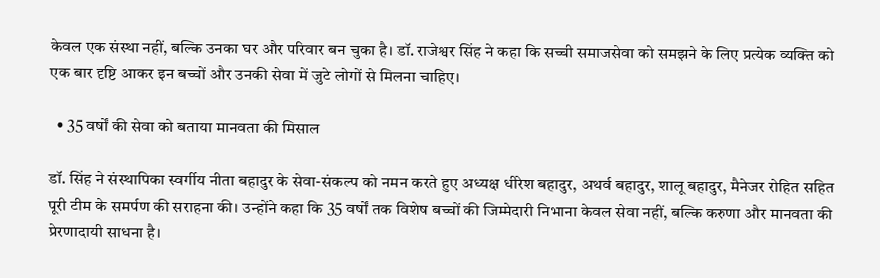केवल एक संस्था नहीं, बल्कि उनका घर और परिवार बन चुका है। डॉ. राजेश्वर सिंह ने कहा कि सच्ची समाजसेवा को समझने के लिए प्रत्येक व्यक्ति को एक बार दृष्टि आकर इन बच्चों और उनकी सेवा में जुटे लोगों से मिलना चाहिए।

  • 35 वर्षों की सेवा को बताया मानवता की मिसाल

डॉ. सिंह ने संस्थापिका स्वर्गीय नीता बहादुर के सेवा-संकल्प को नमन करते हुए अध्यक्ष धीरेश बहादुर, अथर्व बहादुर, शालू बहादुर, मैनेजर रोहित सहित पूरी टीम के समर्पण की सराहना की। उन्होंने कहा कि 35 वर्षों तक विशेष बच्चों की जिम्मेदारी निभाना केवल सेवा नहीं, बल्कि करुणा और मानवता की प्रेरणादायी साधना है।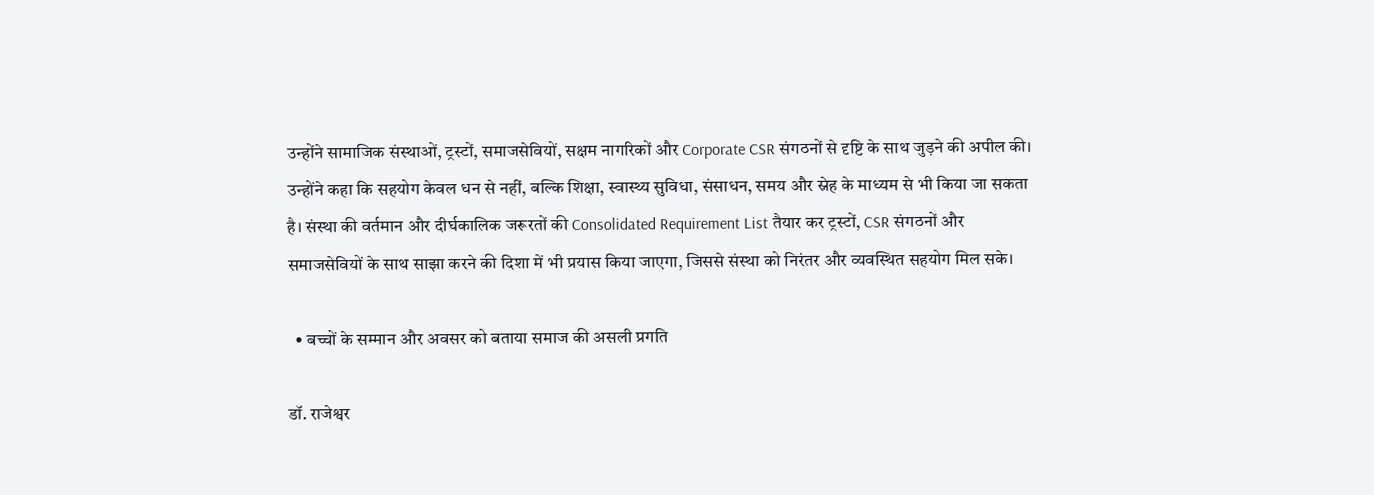उन्होंने सामाजिक संस्थाओं, ट्रस्टों, समाजसेवियों, सक्षम नागरिकों और Corporate CSR संगठनों से दृष्टि के साथ जुड़ने की अपील की। उन्होंने कहा कि सहयोग केवल धन से नहीं, बल्कि शिक्षा, स्वास्थ्य सुविधा, संसाधन, समय और स्नेह के माध्यम से भी किया जा सकता है। संस्था की वर्तमान और दीर्घकालिक जरूरतों की Consolidated Requirement List तैयार कर ट्रस्टों, CSR संगठनों और समाजसेवियों के साथ साझा करने की दिशा में भी प्रयास किया जाएगा, जिससे संस्था को निरंतर और व्यवस्थित सहयोग मिल सके।

  • बच्चों के सम्मान और अवसर को बताया समाज की असली प्रगति

डॉ. राजेश्वर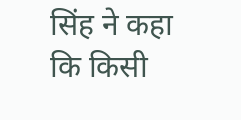सिंह ने कहा कि किसी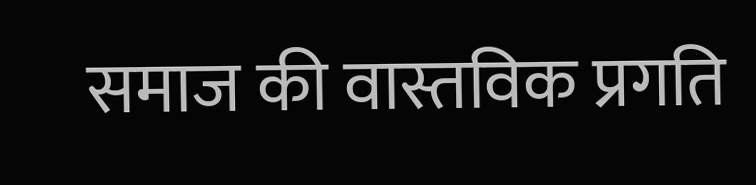समाज की वास्तविक प्रगति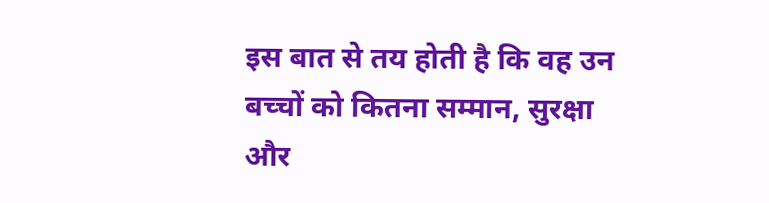इस बात से तय होती है कि वह उन बच्चों को कितना सम्मान, सुरक्षा और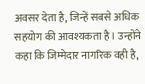अवसर देता है, जिन्हें सबसे अधिक सहयोग की आवश्यकता है। उन्होंने कहा कि जिम्मेदार नागरिक वही है,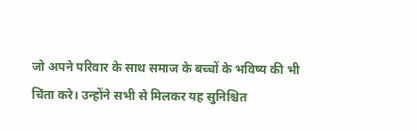जो अपने परिवार के साथ समाज के बच्चों के भविष्य की भी चिंता करे। उन्होंने सभी से मिलकर यह सुनिश्चित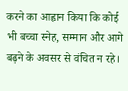करने का आह्वान किया कि कोई भी बच्चा स्नेह, सम्मान और आगे बढ़ने के अवसर से वंचित न रहे।